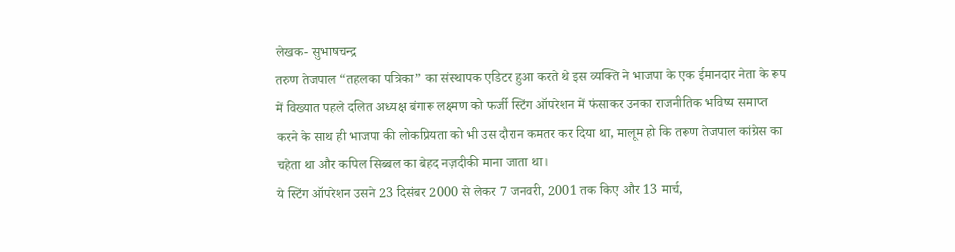लेखक- सुभाषचन्द्र
तरुण तेजपाल “तहलका पत्रिका” का संस्थापक एडिटर हुआ करते थे इस व्यक्ति ने भाजपा के एक ईमानदार नेता के रूप में विख्यात पहले दलित अध्यक्ष बंगारू लक्ष्मण को फर्जी स्टिंग ऑपरेशन में फंसाकर उनका राजनीतिक भविष्य समाप्त करने के साथ ही भाजपा की लोकप्रियता को भी उस दौरान कमतर कर दिया था, मालूम हो कि तरूण तेजपाल कांग्रेस का चहेता था और कपिल सिब्बल का बेहद नज़दीकी माना जाता था।
ये स्टिंग ऑपरेशन उसने 23 दिसंबर 2000 से लेकर 7 जनवरी, 2001 तक किए और 13 मार्च,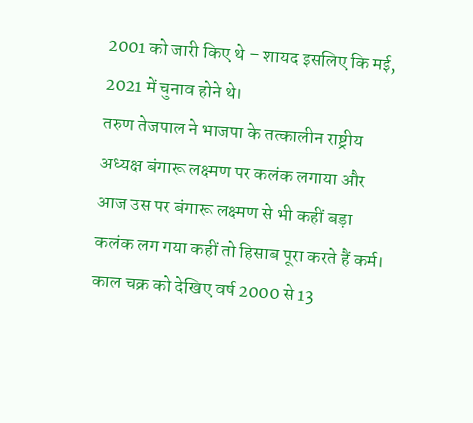2001 को जारी किए थे – शायद इसलिए कि मई, 2021 में चुनाव होने थे।
तरुण तेजपाल ने भाजपा के तत्कालीन राष्ट्रीय अध्यक्ष बंगारू लक्ष्मण पर कलंक लगाया और आज उस पर बंगारू लक्ष्मण से भी कहीं बड़ा कलंक लग गया कहीं तो हिसाब पूरा करते हैं कर्म।
काल चक्र को देखिए वर्ष 2000 से 13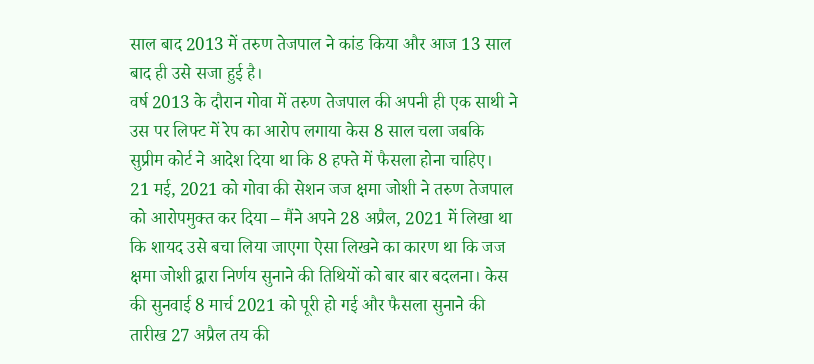साल बाद 2013 में तरुण तेजपाल ने कांड किया और आज 13 साल बाद ही उसे सजा हुई है।
वर्ष 2013 के दौरान गोवा में तरुण तेजपाल की अपनी ही एक साथी ने उस पर लिफ्ट में रेप का आरोप लगाया केस 8 साल चला जबकि सुप्रीम कोर्ट ने आदेश दिया था कि 8 हफ्ते में फैसला होना चाहिए।
21 मई, 2021 को गोवा की सेशन जज क्षमा जोशी ने तरुण तेजपाल को आरोपमुक्त कर दिया – मैंने अपने 28 अप्रैल, 2021 में लिखा था कि शायद उसे बचा लिया जाएगा ऐसा लिखने का कारण था कि जज क्षमा जोशी द्वारा निर्णय सुनाने की तिथियों को बार बार बदलना। केस की सुनवाई 8 मार्च 2021 को पूरी हो गई और फैसला सुनाने की तारीख 27 अप्रैल तय की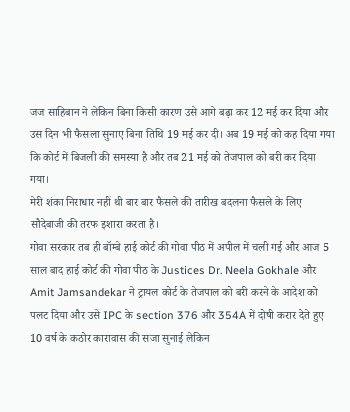जज साहिबान ने लेकिन बिना किसी कारण उसे आगे बढ़ा कर 12 मई कर दिया और उस दिन भी फैसला सुनाए बिना तिथि 19 मई कर दी। अब 19 मई को कह दिया गया कि कोर्ट में बिजली की समस्या है और तब 21 मई को तेजपाल को बरी कर दिया गया।
मेरी शंका निराधार नहीं थी बार बार फैसले की तारीख बदलना फैसले के लिए सौदेबाजी की तरफ इशारा करता है।
गोवा सरकार तब ही बॉम्बे हाई कोर्ट की गोवा पीठ में अपील में चली गई और आज 5 साल बाद हाई कोर्ट की गोवा पीठ के Justices Dr. Neela Gokhale और Amit Jamsandekar ने ट्रायल कोर्ट के तेजपाल को बरी करने के आदेश को पलट दिया और उसे IPC के section 376 और 354A में दोषी करार देते हुए 10 वर्ष के कठोर कारावास की सजा सुनाई लेकिन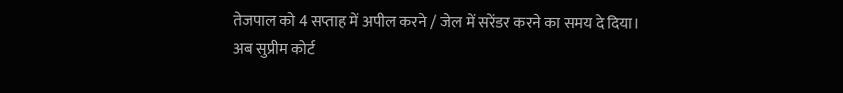तेजपाल को 4 सप्ताह में अपील करने / जेल में सरेंडर करने का समय दे दिया।
अब सुप्रीम कोर्ट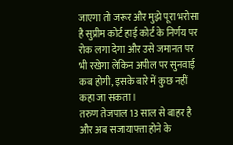जाएगा तो जरूर और मुझे पूरा भरोसा है सुप्रीम कोर्ट हाई कोर्ट के निर्णय पर रोक लगा देगा और उसे जमानत पर भी रखेगा लेकिन अपील पर सुनवाई कब होगी, इसके बारे में कुछ नहीं कहा जा सकता।
तरुण तेजपाल 13 साल से बाहर है और अब सजायाफ्ता होने के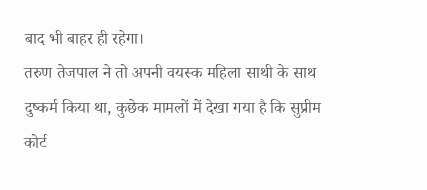बाद भी बाहर ही रहेगा।
तरुण तेजपाल ने तो अपनी वयस्क महिला साथी के साथ दुष्कर्म किया था, कुछेक मामलों में देखा गया है कि सुप्रीम कोर्ट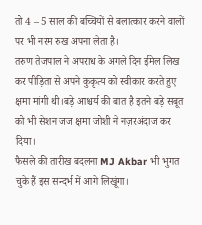तो 4 – 5 साल की बच्चियों से बलात्कार करने वालों पर भी नरम रुख अपना लेता है।
तरुण तेजपाल ने अपराध के अगले दिन ईमेल लिख कर पीड़िता से अपने कुकृत्य को स्वीकार करते हुए क्षमा मांगी थी।बड़े आश्चर्य की बात है इतने बड़े सबूत को भी सेशन जज क्षमा जोशी ने नज़रअंदाज कर दिया।
फैसले की तारीख बदलना MJ Akbar भी भुगत चुके हैं इस सन्दर्भ में आगे लिखूंगा।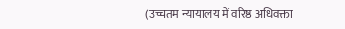(उच्चतम न्यायालय में वरिष्ठ अधिवक्ता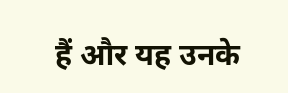हैं और यह उनके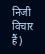निजी विचार हैं)